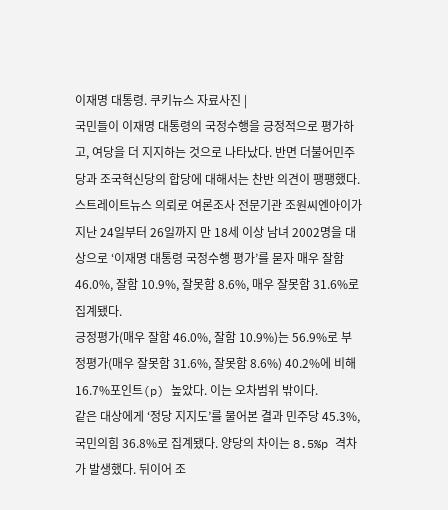이재명 대통령. 쿠키뉴스 자료사진 |
국민들이 이재명 대통령의 국정수행을 긍정적으로 평가하고, 여당을 더 지지하는 것으로 나타났다. 반면 더불어민주당과 조국혁신당의 합당에 대해서는 찬반 의견이 팽팽했다.
스트레이트뉴스 의뢰로 여론조사 전문기관 조원씨엔아이가 지난 24일부터 26일까지 만 18세 이상 남녀 2002명을 대상으로 ‘이재명 대통령 국정수행 평가’를 묻자 매우 잘함 46.0%, 잘함 10.9%, 잘못함 8.6%, 매우 잘못함 31.6%로 집계됐다.
긍정평가(매우 잘함 46.0%, 잘함 10.9%)는 56.9%로 부정평가(매우 잘못함 31.6%, 잘못함 8.6%) 40.2%에 비해 16.7%포인트(p) 높았다. 이는 오차범위 밖이다.
같은 대상에게 ‘정당 지지도’를 물어본 결과 민주당 45.3%, 국민의힘 36.8%로 집계됐다. 양당의 차이는 8.5%p 격차가 발생했다. 뒤이어 조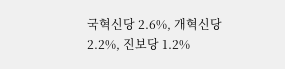국혁신당 2.6%, 개혁신당 2.2%, 진보당 1.2%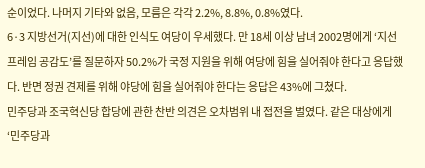순이었다. 나머지 기타와 없음, 모름은 각각 2.2%, 8.8%, 0.8%였다.
6·3 지방선거(지선)에 대한 인식도 여당이 우세했다. 만 18세 이상 남녀 2002명에게 ‘지선 프레임 공감도’를 질문하자 50.2%가 국정 지원을 위해 여당에 힘을 실어줘야 한다고 응답했다. 반면 정권 견제를 위해 야당에 힘을 실어줘야 한다는 응답은 43%에 그쳤다.
민주당과 조국혁신당 합당에 관한 찬반 의견은 오차범위 내 접전을 벌였다. 같은 대상에게 ‘민주당과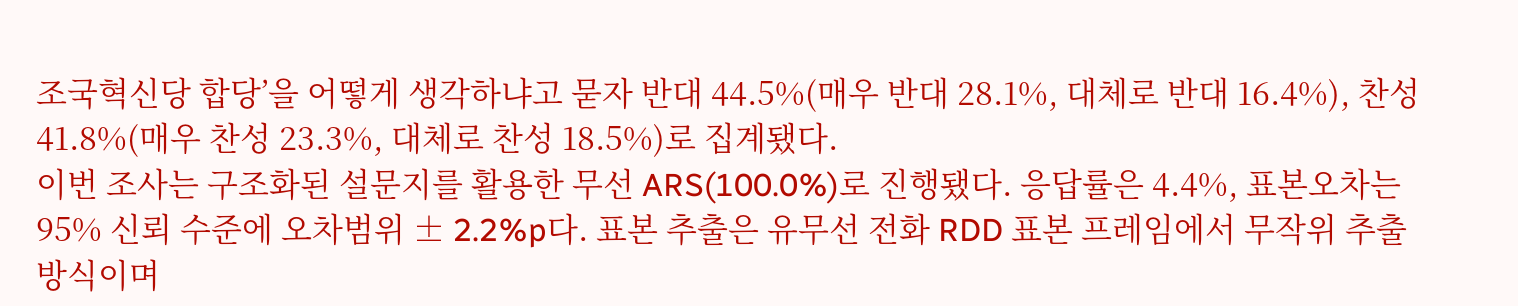조국혁신당 합당’을 어떻게 생각하냐고 묻자 반대 44.5%(매우 반대 28.1%, 대체로 반대 16.4%), 찬성 41.8%(매우 찬성 23.3%, 대체로 찬성 18.5%)로 집계됐다.
이번 조사는 구조화된 설문지를 활용한 무선 ARS(100.0%)로 진행됐다. 응답률은 4.4%, 표본오차는 95% 신뢰 수준에 오차범위 ± 2.2%p다. 표본 추출은 유무선 전화 RDD 표본 프레임에서 무작위 추출 방식이며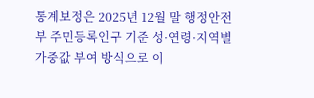통계보정은 2025년 12월 말 행정안전부 주민등록인구 기준 성·연령·지역별 가중값 부여 방식으로 이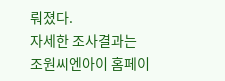뤄졌다.
자세한 조사결과는 조원씨엔아이 홈페이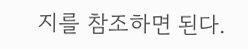지를 참조하면 된다.